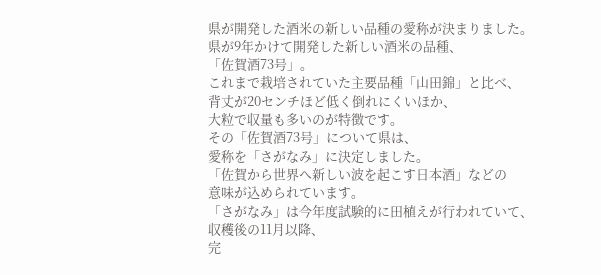県が開発した酒米の新しい品種の愛称が決まりました。
県が9年かけて開発した新しい酒米の品種、
「佐賀酒73号」。
これまで栽培されていた主要品種「山田錦」と比べ、
背丈が20センチほど低く倒れにくいほか、
大粒で収量も多いのが特徴です。
その「佐賀酒73号」について県は、
愛称を「さがなみ」に決定しました。
「佐賀から世界へ新しい波を起こす日本酒」などの
意味が込められています。
「さがなみ」は今年度試験的に田植えが行われていて、
収穫後の11月以降、
完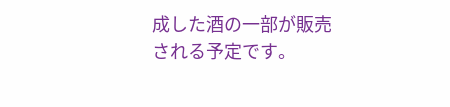成した酒の一部が販売される予定です。